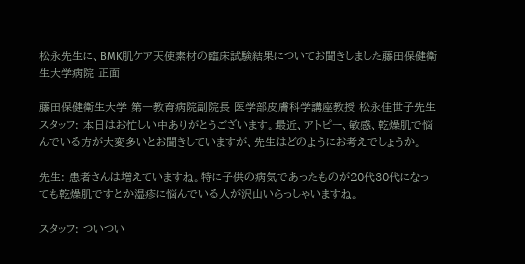松永先生に、BMK肌ケア天使素材の臨床試験結果についてお聞きしました藤田保健衛生大学病院 正面

藤田保健衛生大学 第一教育病院副院長 医学部皮膚科学講座教授 松永佳世子先生スタッフ: 本日はお忙しい中ありがとうございます。最近、アトピー、敏感、乾燥肌で悩んでいる方が大変多いとお聞きしていますが、先生はどのようにお考えでしょうか。

先生: 患者さんは増えていますね。特に子供の病気であったものが20代30代になっても乾燥肌ですとか湿疹に悩んでいる人が沢山いらっしゃいますね。

スタッフ: ついつい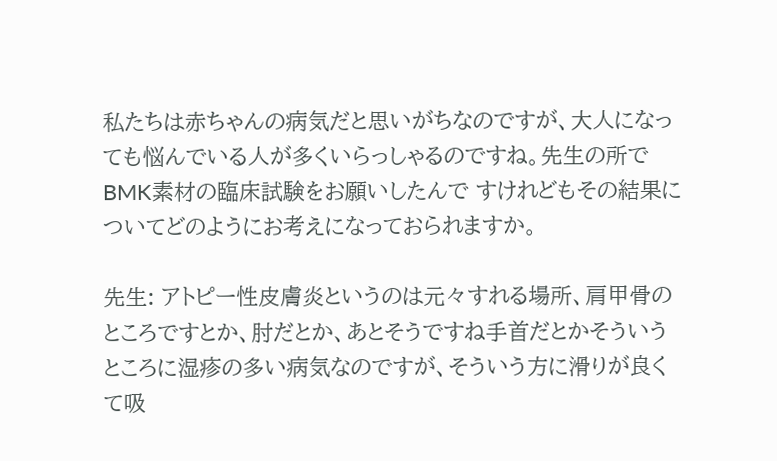私たちは赤ちゃんの病気だと思いがちなのですが、大人になっても悩んでいる人が多くいらっしゃるのですね。先生の所でBMK素材の臨床試験をお願いしたんで すけれどもその結果についてどのようにお考えになっておられますか。

先生: アトピー性皮膚炎というのは元々すれる場所、肩甲骨のところですとか、肘だとか、あとそうですね手首だとかそういうところに湿疹の多い病気なのですが、そういう方に滑りが良くて吸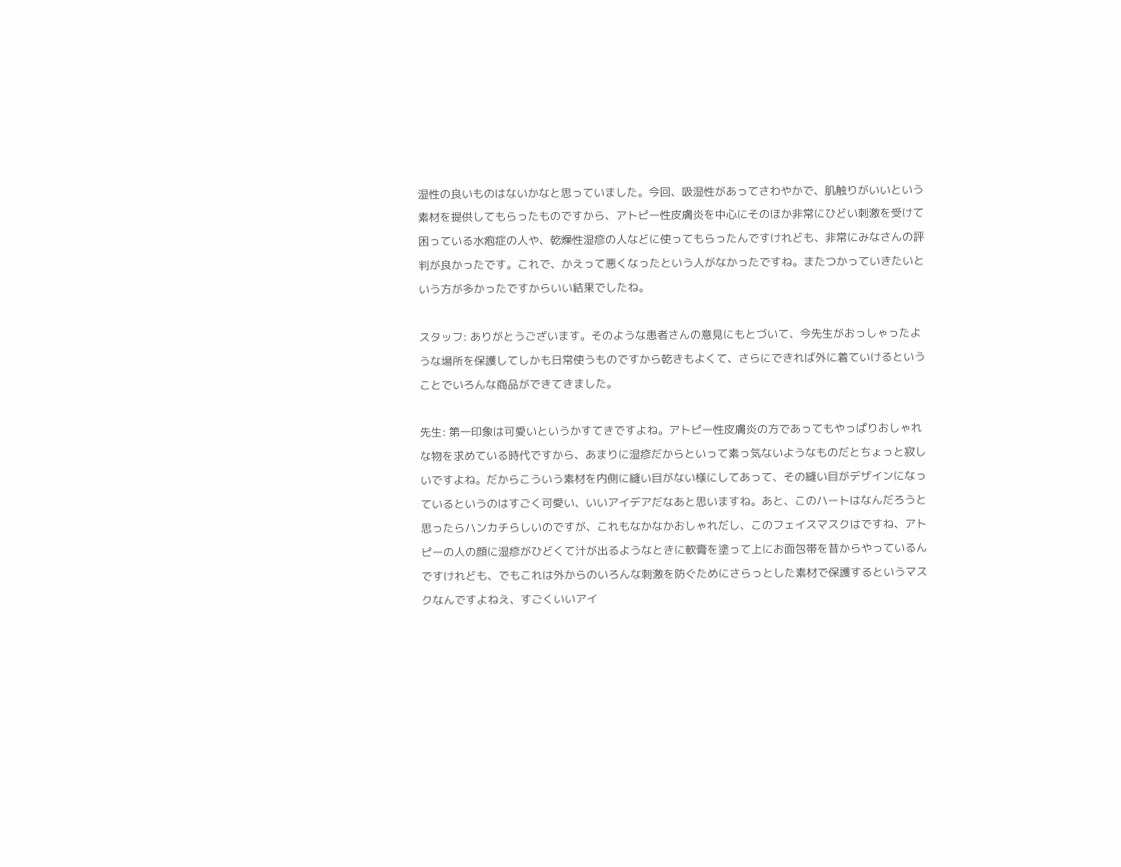湿性の良いものはないかなと思っていました。今回、吸湿性があってさわやかで、肌触りがいいという素材を提供してもらったものですから、アトピー性皮膚炎を中心にそのほか非常にひどい刺激を受けて困っている水疱症の人や、乾燥性湿疹の人などに使ってもらったんですけれども、非常にみなさんの評判が良かったです。これで、かえって悪くなったという人がなかったですね。またつかっていきたいという方が多かったですからいい結果でしたね。

スタッフ: ありがとうございます。そのような患者さんの意見にもとづいて、今先生がおっしゃったような場所を保護してしかも日常使うものですから乾きもよくて、さらにできれば外に着ていけるということでいろんな商品ができてきました。

先生: 第一印象は可愛いというかすてきですよね。アトピー性皮膚炎の方であってもやっぱりおしゃれな物を求めている時代ですから、あまりに湿疹だからといって素っ気ないようなものだとちょっと寂しいですよね。だからこういう素材を内側に縫い目がない様にしてあって、その縫い目がデザインになっているというのはすごく可愛い、いいアイデアだなあと思いますね。あと、このハートはなんだろうと思ったらハンカチらしいのですが、これもなかなかおしゃれだし、このフェイスマスクはですね、アトピーの人の顔に湿疹がひどくて汁が出るようなときに軟膏を塗って上にお面包帯を昔からやっているんですけれども、でもこれは外からのいろんな刺激を防ぐためにさらっとした素材で保護するというマスクなんですよねえ、すごくいいアイ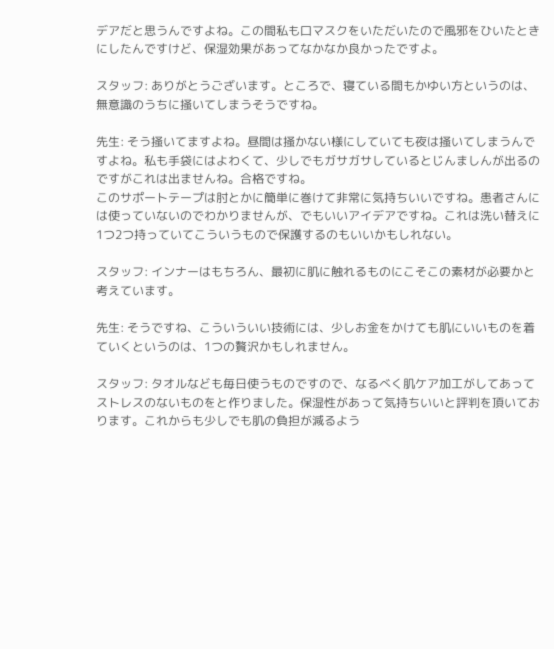デアだと思うんですよね。この間私も口マスクをいただいたので風邪をひいたときにしたんですけど、保湿効果があってなかなか良かったですよ。

スタッフ: ありがとうございます。ところで、寝ている間もかゆい方というのは、無意識のうちに掻いてしまうそうですね。

先生: そう掻いてますよね。昼間は掻かない様にしていても夜は掻いてしまうんですよね。私も手袋にはよわくて、少しでもガサガサしているとじんましんが出るのですがこれは出ませんね。合格ですね。
このサポートテープは肘とかに簡単に巻けて非常に気持ちいいですね。患者さんには使っていないのでわかりませんが、でもいいアイデアですね。これは洗い替えに1つ2つ持っていてこういうもので保護するのもいいかもしれない。

スタッフ: インナーはもちろん、最初に肌に触れるものにこそこの素材が必要かと考えています。

先生: そうですね、こういういい技術には、少しお金をかけても肌にいいものを着ていくというのは、1つの贅沢かもしれません。

スタッフ: タオルなども毎日使うものですので、なるべく肌ケア加工がしてあってストレスのないものをと作りました。保湿性があって気持ちいいと評判を頂いております。これからも少しでも肌の負担が減るよう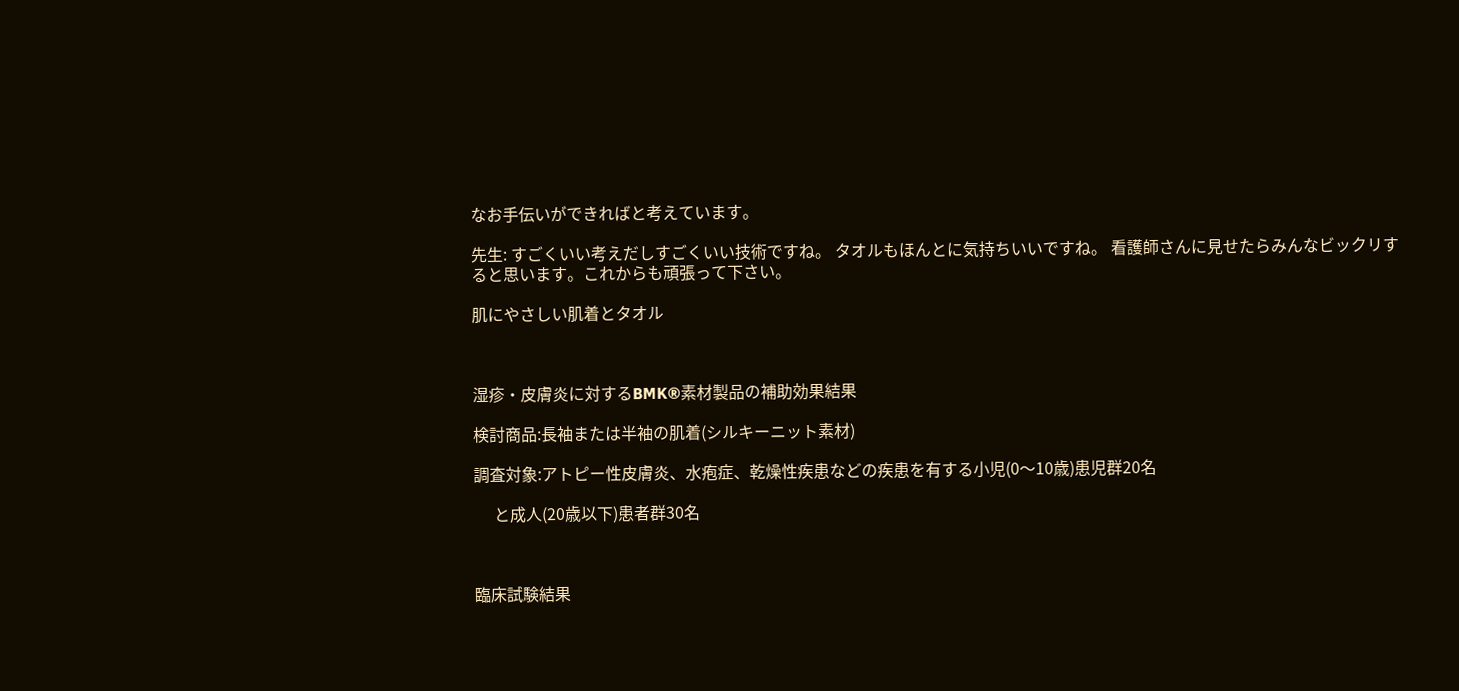なお手伝いができればと考えています。

先生: すごくいい考えだしすごくいい技術ですね。 タオルもほんとに気持ちいいですね。 看護師さんに見せたらみんなビックリすると思います。これからも頑張って下さい。

肌にやさしい肌着とタオル



湿疹・皮膚炎に対するBMK®素材製品の補助効果結果

検討商品:長袖または半袖の肌着(シルキーニット素材)

調査対象:アトピー性皮膚炎、水疱症、乾燥性疾患などの疾患を有する小児(0〜10歳)患児群20名

     と成人(20歳以下)患者群30名



臨床試験結果